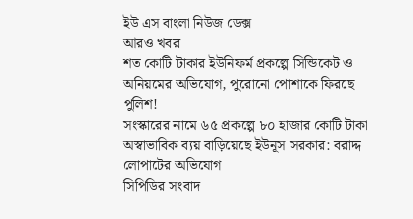ইউ এস বাংলা নিউজ ডেক্স
আরও খবর
শত কোটি টাকার ইউনিফর্ম প্রকল্পে সিন্ডিকেট ও অনিয়মের অভিযোগ, পুরোনো পোশাকে ফিরছে পুলিশ!
সংস্কারের নামে ৬৫ প্রকল্পে ৮০ হাজার কোটি টাকা অস্বাভাবিক ব্যয় বাড়িয়েছে ইউনূস সরকার: বরাদ্দ লোপাটের অভিযোগ
সিপিডির সংবাদ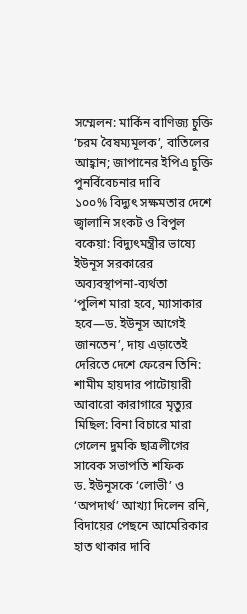সম্মেলন: মার্কিন বাণিজ্য চুক্তি ‘চরম বৈষম্যমূলক’, বাতিলের আহ্বান; জাপানের ইপিএ চুক্তি পুনর্বিবেচনার দাবি
১০০% বিদ্যুৎ সক্ষমতার দেশে জ্বালানি সংকট ও বিপুল বকেয়া: বিদ্যুৎমন্ত্রীর ভাষ্যে ইউনূস সরকারের অব্যবস্থাপনা-ব্যর্থতা
‘পুলিশ মারা হবে, ম্যাসাকার হবে—ড. ইউনূস আগেই জানতেন’, দায় এড়াতেই দেরিতে দেশে ফেরেন তিনি: শামীম হায়দার পাটোয়ারী
আবারো কারাগারে মৃত্যুর মিছিল: বিনা বিচারে মারা গেলেন দুমকি ছাত্রলীগের সাবেক সভাপতি শফিক
ড. ইউনূসকে ‘লোভী’ ও ‘অপদার্থ’ আখ্যা দিলেন রনি, বিদায়ের পেছনে আমেরিকার হাত থাকার দাবি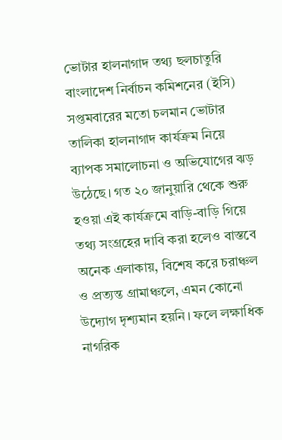ভোটার হালনাগাদ তথ্য ছলচাতুরি
বাংলাদেশ নির্বাচন কমিশনের (ইসি) সপ্তমবারের মতো চলমান ভোটার তালিকা হালনাগাদ কার্যক্রম নিয়ে ব্যাপক সমালোচনা ও অভিযোগের ঝড় উঠেছে। গত ২০ জানুয়ারি থেকে শুরু হওয়া এই কার্যক্রমে বাড়ি-বাড়ি গিয়ে তথ্য সংগ্রহের দাবি করা হলেও বাস্তবে অনেক এলাকায়, বিশেষ করে চরাঞ্চল ও প্রত্যন্ত গ্রামাঞ্চলে, এমন কোনো উদ্যোগ দৃশ্যমান হয়নি। ফলে লক্ষাধিক নাগরিক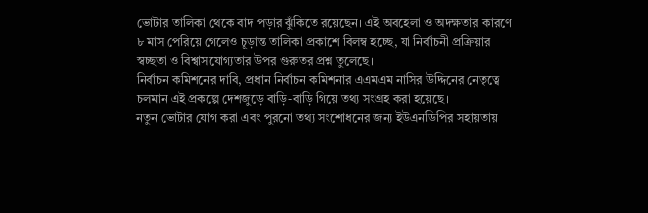ভোটার তালিকা থেকে বাদ পড়ার ঝুঁকিতে রয়েছেন। এই অবহেলা ও অদক্ষতার কারণে ৮ মাস পেরিয়ে গেলেও চূড়ান্ত তালিকা প্রকাশে বিলম্ব হচ্ছে, যা নির্বাচনী প্রক্রিয়ার স্বচ্ছতা ও বিশ্বাসযোগ্যতার উপর গুরুতর প্রশ্ন তুলেছে।
নির্বাচন কমিশনের দাবি, প্রধান নির্বাচন কমিশনার এএমএম নাসির উদ্দিনের নেতৃত্বে চলমান এই প্রকল্পে দেশজুড়ে বাড়ি-বাড়ি গিয়ে তথ্য সংগ্রহ করা হয়েছে।
নতুন ভোটার যোগ করা এবং পুরনো তথ্য সংশোধনের জন্য ইউএনডিপির সহায়তায়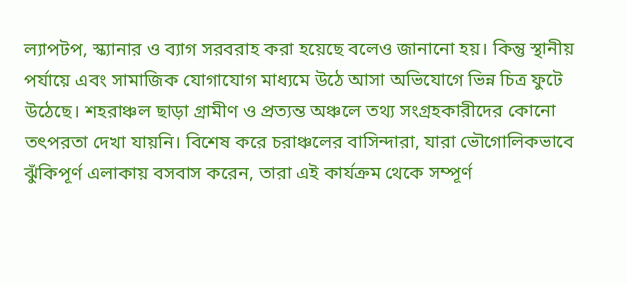ল্যাপটপ, স্ক্যানার ও ব্যাগ সরবরাহ করা হয়েছে বলেও জানানো হয়। কিন্তু স্থানীয় পর্যায়ে এবং সামাজিক যোগাযোগ মাধ্যমে উঠে আসা অভিযোগে ভিন্ন চিত্র ফুটে উঠেছে। শহরাঞ্চল ছাড়া গ্রামীণ ও প্রত্যন্ত অঞ্চলে তথ্য সংগ্রহকারীদের কোনো তৎপরতা দেখা যায়নি। বিশেষ করে চরাঞ্চলের বাসিন্দারা, যারা ভৌগোলিকভাবে ঝুঁকিপূর্ণ এলাকায় বসবাস করেন, তারা এই কার্যক্রম থেকে সম্পূর্ণ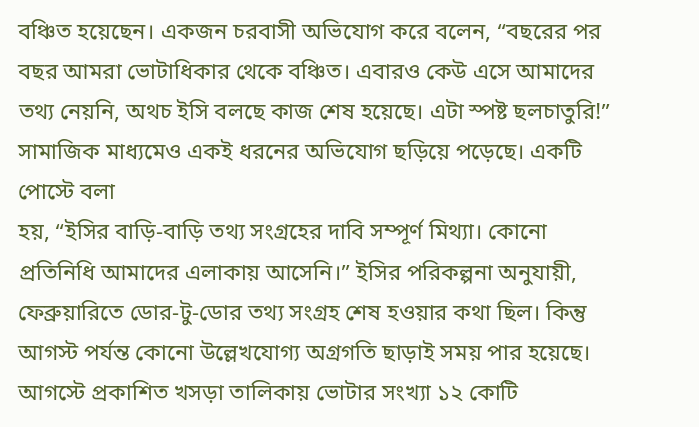বঞ্চিত হয়েছেন। একজন চরবাসী অভিযোগ করে বলেন, “বছরের পর বছর আমরা ভোটাধিকার থেকে বঞ্চিত। এবারও কেউ এসে আমাদের তথ্য নেয়নি, অথচ ইসি বলছে কাজ শেষ হয়েছে। এটা স্পষ্ট ছলচাতুরি!” সামাজিক মাধ্যমেও একই ধরনের অভিযোগ ছড়িয়ে পড়েছে। একটি পোস্টে বলা
হয়, “ইসির বাড়ি-বাড়ি তথ্য সংগ্রহের দাবি সম্পূর্ণ মিথ্যা। কোনো প্রতিনিধি আমাদের এলাকায় আসেনি।” ইসির পরিকল্পনা অনুযায়ী, ফেব্রুয়ারিতে ডোর-টু-ডোর তথ্য সংগ্রহ শেষ হওয়ার কথা ছিল। কিন্তু আগস্ট পর্যন্ত কোনো উল্লেখযোগ্য অগ্রগতি ছাড়াই সময় পার হয়েছে। আগস্টে প্রকাশিত খসড়া তালিকায় ভোটার সংখ্যা ১২ কোটি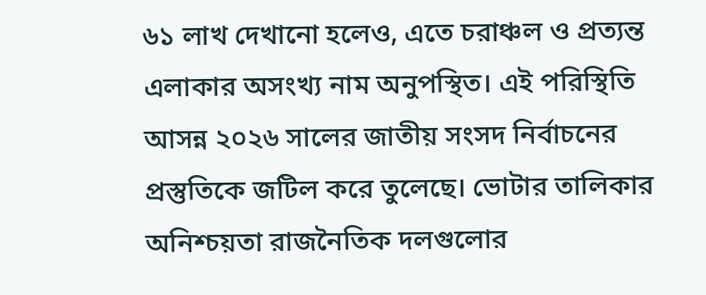৬১ লাখ দেখানো হলেও, এতে চরাঞ্চল ও প্রত্যন্ত এলাকার অসংখ্য নাম অনুপস্থিত। এই পরিস্থিতি আসন্ন ২০২৬ সালের জাতীয় সংসদ নির্বাচনের প্রস্তুতিকে জটিল করে তুলেছে। ভোটার তালিকার অনিশ্চয়তা রাজনৈতিক দলগুলোর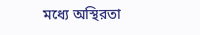মধ্যে অস্থিরতা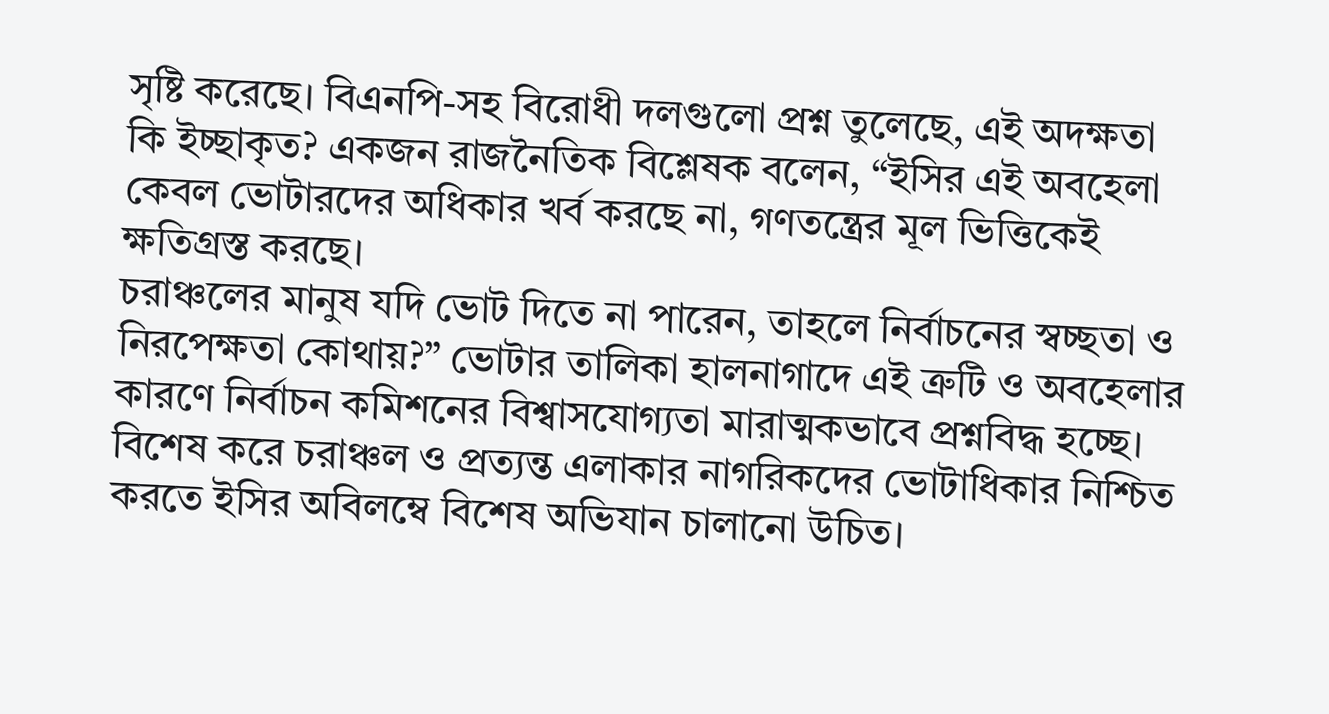সৃষ্টি করেছে। বিএনপি-সহ বিরোধী দলগুলো প্রশ্ন তুলেছে, এই অদক্ষতা কি ইচ্ছাকৃত? একজন রাজনৈতিক বিশ্লেষক বলেন, “ইসির এই অবহেলা কেবল ভোটারদের অধিকার খর্ব করছে না, গণতন্ত্রের মূল ভিত্তিকেই ক্ষতিগ্রস্ত করছে।
চরাঞ্চলের মানুষ যদি ভোট দিতে না পারেন, তাহলে নির্বাচনের স্বচ্ছতা ও নিরপেক্ষতা কোথায়?” ভোটার তালিকা হালনাগাদে এই ত্রুটি ও অবহেলার কারণে নির্বাচন কমিশনের বিশ্বাসযোগ্যতা মারাত্মকভাবে প্রশ্নবিদ্ধ হচ্ছে। বিশেষ করে চরাঞ্চল ও প্রত্যন্ত এলাকার নাগরিকদের ভোটাধিকার নিশ্চিত করতে ইসির অবিলম্বে বিশেষ অভিযান চালানো উচিত।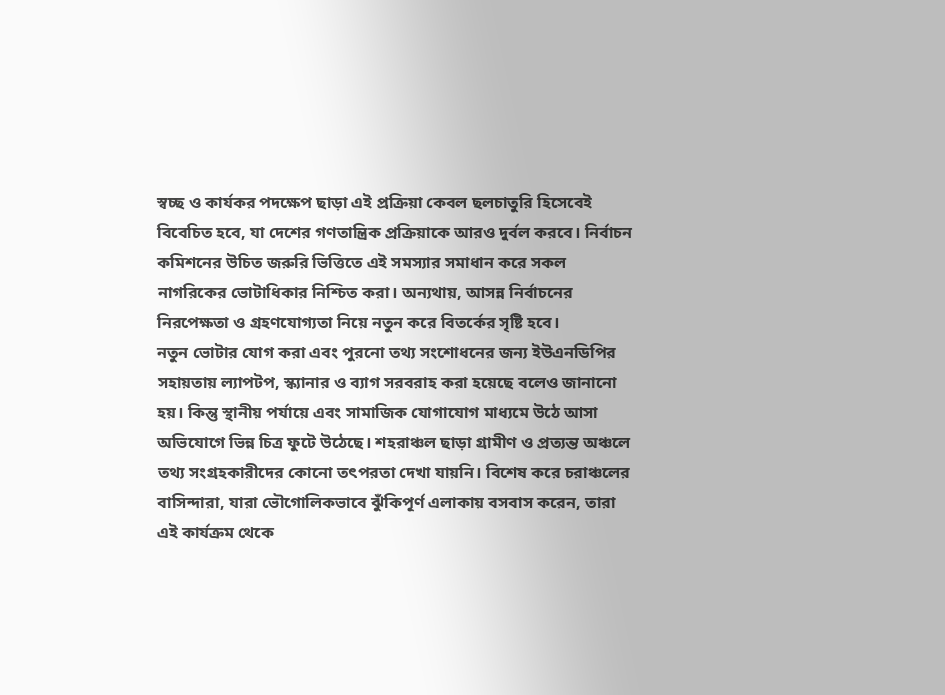স্বচ্ছ ও কার্যকর পদক্ষেপ ছাড়া এই প্রক্রিয়া কেবল ছলচাতুরি হিসেবেই বিবেচিত হবে, যা দেশের গণতান্ত্রিক প্রক্রিয়াকে আরও দুর্বল করবে। নির্বাচন কমিশনের উচিত জরুরি ভিত্তিতে এই সমস্যার সমাধান করে সকল নাগরিকের ভোটাধিকার নিশ্চিত করা। অন্যথায়, আসন্ন নির্বাচনের নিরপেক্ষতা ও গ্রহণযোগ্যতা নিয়ে নতুন করে বিতর্কের সৃষ্টি হবে।
নতুন ভোটার যোগ করা এবং পুরনো তথ্য সংশোধনের জন্য ইউএনডিপির সহায়তায় ল্যাপটপ, স্ক্যানার ও ব্যাগ সরবরাহ করা হয়েছে বলেও জানানো হয়। কিন্তু স্থানীয় পর্যায়ে এবং সামাজিক যোগাযোগ মাধ্যমে উঠে আসা অভিযোগে ভিন্ন চিত্র ফুটে উঠেছে। শহরাঞ্চল ছাড়া গ্রামীণ ও প্রত্যন্ত অঞ্চলে তথ্য সংগ্রহকারীদের কোনো তৎপরতা দেখা যায়নি। বিশেষ করে চরাঞ্চলের বাসিন্দারা, যারা ভৌগোলিকভাবে ঝুঁকিপূর্ণ এলাকায় বসবাস করেন, তারা এই কার্যক্রম থেকে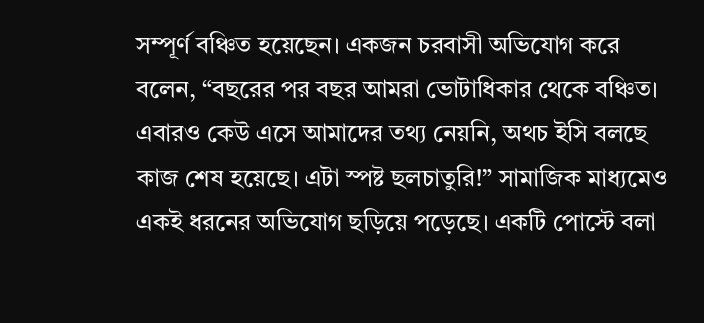সম্পূর্ণ বঞ্চিত হয়েছেন। একজন চরবাসী অভিযোগ করে বলেন, “বছরের পর বছর আমরা ভোটাধিকার থেকে বঞ্চিত। এবারও কেউ এসে আমাদের তথ্য নেয়নি, অথচ ইসি বলছে কাজ শেষ হয়েছে। এটা স্পষ্ট ছলচাতুরি!” সামাজিক মাধ্যমেও একই ধরনের অভিযোগ ছড়িয়ে পড়েছে। একটি পোস্টে বলা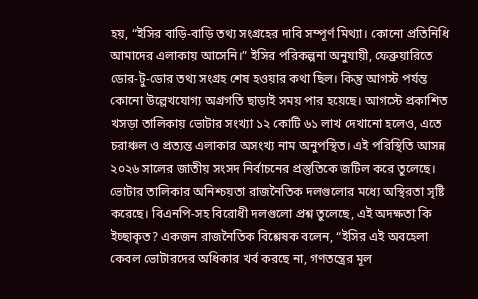হয়, “ইসির বাড়ি-বাড়ি তথ্য সংগ্রহের দাবি সম্পূর্ণ মিথ্যা। কোনো প্রতিনিধি আমাদের এলাকায় আসেনি।” ইসির পরিকল্পনা অনুযায়ী, ফেব্রুয়ারিতে ডোর-টু-ডোর তথ্য সংগ্রহ শেষ হওয়ার কথা ছিল। কিন্তু আগস্ট পর্যন্ত কোনো উল্লেখযোগ্য অগ্রগতি ছাড়াই সময় পার হয়েছে। আগস্টে প্রকাশিত খসড়া তালিকায় ভোটার সংখ্যা ১২ কোটি ৬১ লাখ দেখানো হলেও, এতে চরাঞ্চল ও প্রত্যন্ত এলাকার অসংখ্য নাম অনুপস্থিত। এই পরিস্থিতি আসন্ন ২০২৬ সালের জাতীয় সংসদ নির্বাচনের প্রস্তুতিকে জটিল করে তুলেছে। ভোটার তালিকার অনিশ্চয়তা রাজনৈতিক দলগুলোর মধ্যে অস্থিরতা সৃষ্টি করেছে। বিএনপি-সহ বিরোধী দলগুলো প্রশ্ন তুলেছে, এই অদক্ষতা কি ইচ্ছাকৃত? একজন রাজনৈতিক বিশ্লেষক বলেন, “ইসির এই অবহেলা কেবল ভোটারদের অধিকার খর্ব করছে না, গণতন্ত্রের মূল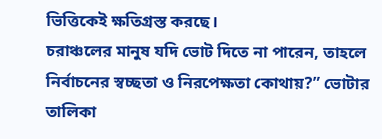ভিত্তিকেই ক্ষতিগ্রস্ত করছে।
চরাঞ্চলের মানুষ যদি ভোট দিতে না পারেন, তাহলে নির্বাচনের স্বচ্ছতা ও নিরপেক্ষতা কোথায়?” ভোটার তালিকা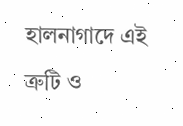হালনাগাদে এই ত্রুটি ও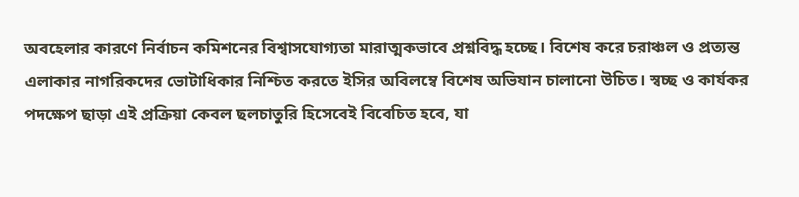অবহেলার কারণে নির্বাচন কমিশনের বিশ্বাসযোগ্যতা মারাত্মকভাবে প্রশ্নবিদ্ধ হচ্ছে। বিশেষ করে চরাঞ্চল ও প্রত্যন্ত এলাকার নাগরিকদের ভোটাধিকার নিশ্চিত করতে ইসির অবিলম্বে বিশেষ অভিযান চালানো উচিত। স্বচ্ছ ও কার্যকর পদক্ষেপ ছাড়া এই প্রক্রিয়া কেবল ছলচাতুরি হিসেবেই বিবেচিত হবে, যা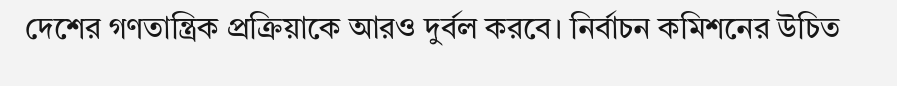দেশের গণতান্ত্রিক প্রক্রিয়াকে আরও দুর্বল করবে। নির্বাচন কমিশনের উচিত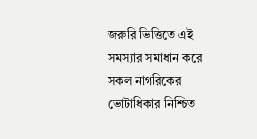জরুরি ভিত্তিতে এই সমস্যার সমাধান করে সকল নাগরিকের ভোটাধিকার নিশ্চিত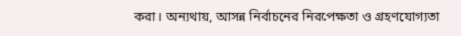করা। অন্যথায়, আসন্ন নির্বাচনের নিরপেক্ষতা ও গ্রহণযোগ্যতা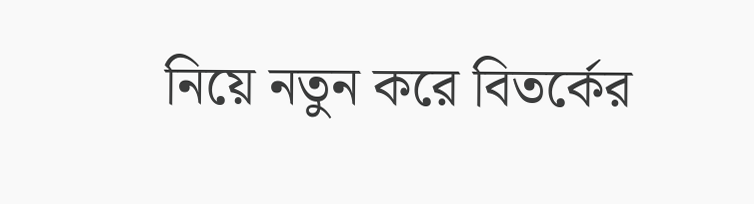নিয়ে নতুন করে বিতর্কের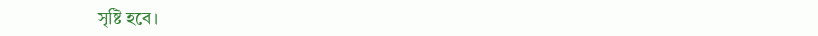সৃষ্টি হবে।